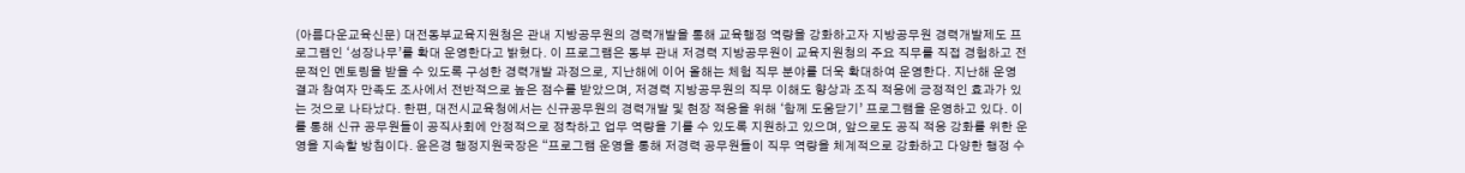(아름다운교육신문) 대전동부교육지원청은 관내 지방공무원의 경력개발을 통해 교육행정 역량을 강화하고자 지방공무원 경력개발제도 프로그램인 ‘성장나무’를 확대 운영한다고 밝혔다. 이 프로그램은 동부 관내 저경력 지방공무원이 교육지원청의 주요 직무를 직접 경험하고 전문적인 멘토링을 받을 수 있도록 구성한 경력개발 과정으로, 지난해에 이어 올해는 체험 직무 분야를 더욱 확대하여 운영한다. 지난해 운영 결과 참여자 만족도 조사에서 전반적으로 높은 점수를 받았으며, 저경력 지방공무원의 직무 이해도 향상과 조직 적응에 긍정적인 효과가 있는 것으로 나타났다. 한편, 대전시교육청에서는 신규공무원의 경력개발 및 현장 적응을 위해 ‘함께 도움닫기’ 프로그램을 운영하고 있다. 이를 통해 신규 공무원들이 공직사회에 안정적으로 정착하고 업무 역량을 기를 수 있도록 지원하고 있으며, 앞으로도 공직 적응 강화를 위한 운영을 지속할 방침이다. 윤은경 행정지원국장은 “프로그램 운영을 통해 저경력 공무원들이 직무 역량을 체계적으로 강화하고 다양한 행정 수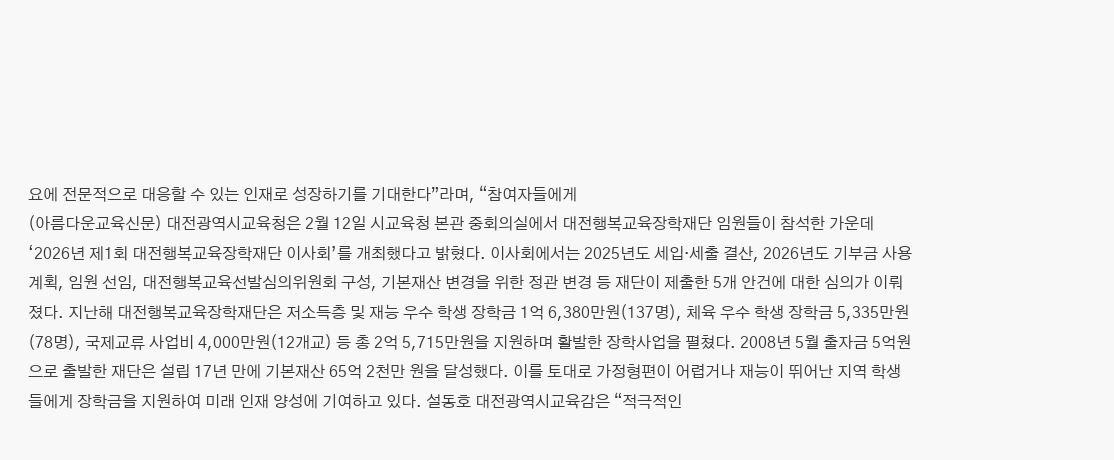요에 전문적으로 대응할 수 있는 인재로 성장하기를 기대한다”라며, “참여자들에게
(아름다운교육신문) 대전광역시교육청은 2월 12일 시교육청 본관 중회의실에서 대전행복교육장학재단 임원들이 참석한 가운데 ‘2026년 제1회 대전행복교육장학재단 이사회’를 개최했다고 밝혔다. 이사회에서는 2025년도 세입·세출 결산, 2026년도 기부금 사용계획, 임원 선임, 대전행복교육선발심의위원회 구성, 기본재산 변경을 위한 정관 변경 등 재단이 제출한 5개 안건에 대한 심의가 이뤄졌다. 지난해 대전행복교육장학재단은 저소득층 및 재능 우수 학생 장학금 1억 6,380만원(137명), 체육 우수 학생 장학금 5,335만원(78명), 국제교류 사업비 4,000만원(12개교) 등 총 2억 5,715만원을 지원하며 활발한 장학사업을 펼쳤다. 2008년 5월 출자금 5억원으로 출발한 재단은 설립 17년 만에 기본재산 65억 2천만 원을 달성했다. 이를 토대로 가정형편이 어렵거나 재능이 뛰어난 지역 학생들에게 장학금을 지원하여 미래 인재 양성에 기여하고 있다. 설동호 대전광역시교육감은 “적극적인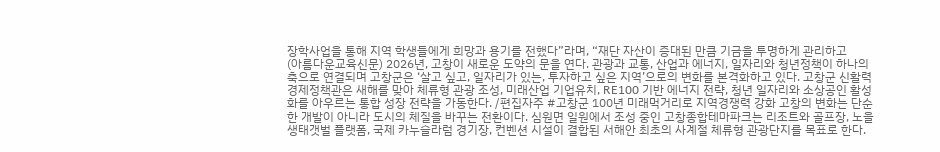장학사업을 통해 지역 학생들에게 희망과 용기를 전했다”라며, “재단 자산이 증대된 만큼 기금을 투명하게 관리하고
(아름다운교육신문) 2026년, 고창이 새로운 도약의 문을 연다. 관광과 교통, 산업과 에너지, 일자리와 청년정책이 하나의 축으로 연결되며 고창군은 ‘살고 싶고, 일자리가 있는, 투자하고 싶은 지역’으로의 변화를 본격화하고 있다. 고창군 신활력경제정책관은 새해를 맞아 체류형 관광 조성, 미래산업 기업유치, RE100 기반 에너지 전략, 청년 일자리와 소상공인 활성화를 아우르는 통합 성장 전략을 가동한다. /편집자주 #고창군 100년 미래먹거리로 지역경쟁력 강화 고창의 변화는 단순한 개발이 아니라 도시의 체질을 바꾸는 전환이다. 심원면 일원에서 조성 중인 고창종합테마파크는 리조트와 골프장, 노을 생태갯벌 플랫폼, 국제 카누슬라럼 경기장, 컨벤션 시설이 결합된 서해안 최초의 사계절 체류형 관광단지를 목표로 한다.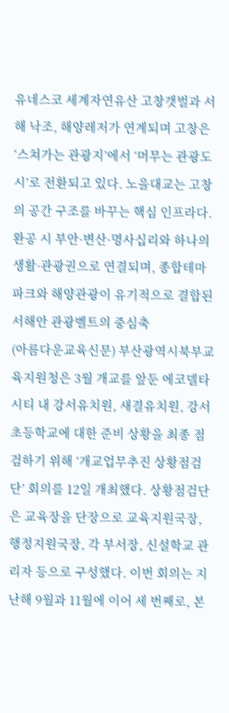유네스코 세계자연유산 고창갯벌과 서해 낙조, 해양레저가 연계되며 고창은 ‘스쳐가는 관광지’에서 ‘머무는 관광도시’로 전환되고 있다. 노을대교는 고창의 공간 구조를 바꾸는 핵심 인프라다. 완공 시 부안·변산·명사십리와 하나의 생활·관광권으로 연결되며, 종합테마파크와 해양관광이 유기적으로 결합된 서해안 관광벨트의 중심축
(아름다운교육신문) 부산광역시북부교육지원청은 3월 개교를 앞둔 에코델타시티 내 강서유치원, 새결유치원, 강서초등학교에 대한 준비 상황을 최종 점검하기 위해 ‘개교업무추진 상황점검단’ 회의를 12일 개최했다. 상황점검단은 교육장을 단장으로 교육지원국장, 행정지원국장, 각 부서장, 신설학교 관리자 등으로 구성했다. 이번 회의는 지난해 9월과 11월에 이어 세 번째로, 본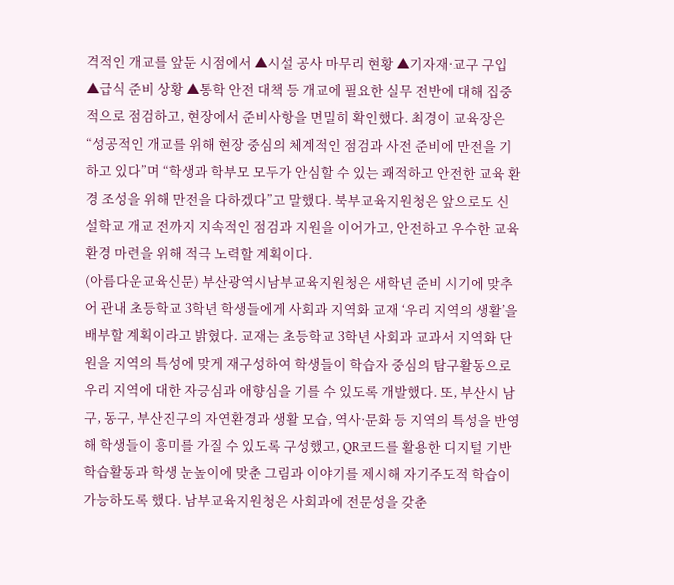격적인 개교를 앞둔 시점에서 ▲시설 공사 마무리 현황 ▲기자재·교구 구입 ▲급식 준비 상황 ▲통학 안전 대책 등 개교에 필요한 실무 전반에 대해 집중적으로 점검하고, 현장에서 준비사항을 면밀히 확인했다. 최경이 교육장은 “성공적인 개교를 위해 현장 중심의 체계적인 점검과 사전 준비에 만전을 기하고 있다”며 “학생과 학부모 모두가 안심할 수 있는 쾌적하고 안전한 교육 환경 조성을 위해 만전을 다하겠다”고 말했다. 북부교육지원청은 앞으로도 신설학교 개교 전까지 지속적인 점검과 지원을 이어가고, 안전하고 우수한 교육 환경 마련을 위해 적극 노력할 계획이다.
(아름다운교육신문) 부산광역시남부교육지원청은 새학년 준비 시기에 맞추어 관내 초등학교 3학년 학생들에게 사회과 지역화 교재 ‘우리 지역의 생활’을 배부할 계획이라고 밝혔다. 교재는 초등학교 3학년 사회과 교과서 지역화 단원을 지역의 특성에 맞게 재구성하여 학생들이 학습자 중심의 탐구활동으로 우리 지역에 대한 자긍심과 애향심을 기를 수 있도록 개발했다. 또, 부산시 남구, 동구, 부산진구의 자연환경과 생활 모습, 역사·문화 등 지역의 특성을 반영해 학생들이 흥미를 가질 수 있도록 구성했고, QR코드를 활용한 디지털 기반 학습활동과 학생 눈높이에 맞춘 그림과 이야기를 제시해 자기주도적 학습이 가능하도록 했다. 남부교육지원청은 사회과에 전문성을 갖춘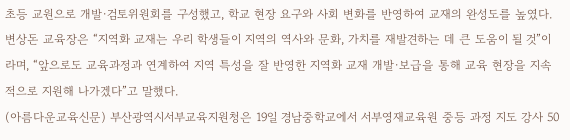초등 교원으로 개발·검토위원회를 구성했고, 학교 현장 요구와 사회 변화를 반영하여 교재의 완성도를 높였다. 변상돈 교육장은 “지역화 교재는 우리 학생들이 지역의 역사와 문화, 가치를 재발견하는 데 큰 도움이 될 것”이라며, “앞으로도 교육과정과 연계하여 지역 특성을 잘 반영한 지역화 교재 개발·보급을 통해 교육 현장을 지속적으로 지원해 나가겠다”고 말했다.
(아름다운교육신문) 부산광역시서부교육지원청은 19일 경남중학교에서 서부영재교육원 중등 과정 지도 강사 50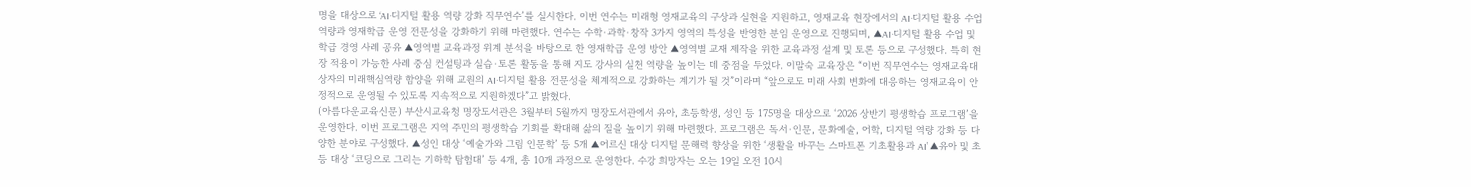명을 대상으로 ‘AI·디지털 활용 역량 강화 직무연수’를 실시한다. 이번 연수는 미래형 영재교육의 구상과 실현을 지원하고, 영재교육 현장에서의 AI·디지털 활용 수업 역량과 영재학급 운영 전문성을 강화하기 위해 마련했다. 연수는 수학·과학·창작 3가지 영역의 특성을 반영한 분임 운영으로 진행되며, ▲AI·디지털 활용 수업 및 학급 경영 사례 공유 ▲영역별 교육과정 위계 분석을 바탕으로 한 영재학급 운영 방안 ▲영역별 교재 제작을 위한 교육과정 설계 및 토론 등으로 구성했다. 특히 현장 적용이 가능한 사례 중심 컨설팅과 실습·토론 활동을 통해 지도 강사의 실천 역량을 높이는 데 중점을 두었다. 이말숙 교육장은 “이번 직무연수는 영재교육대상자의 미래핵심역량 함양을 위해 교원의 AI·디지털 활용 전문성을 체계적으로 강화하는 계기가 될 것”이라며 “앞으로도 미래 사회 변화에 대응하는 영재교육이 안정적으로 운영될 수 있도록 지속적으로 지원하겠다”고 밝혔다.
(아름다운교육신문) 부산시교육청 명장도서관은 3월부터 5월까지 명장도서관에서 유아, 초등학생, 성인 등 175명을 대상으로 ‘2026 상반기 평생학습 프로그램’을 운영한다. 이번 프로그램은 지역 주민의 평생학습 기회를 확대해 삶의 질을 높이기 위해 마련했다. 프로그램은 독서·인문, 문화예술, 어학, 디지털 역량 강화 등 다양한 분야로 구성했다. ▲성인 대상 ‘예술가와 그림 인문학’ 등 5개 ▲어르신 대상 디지털 문해력 향상을 위한 ‘생활을 바꾸는 스마트폰 기초활용과 AI’ ▲유아 및 초등 대상 ‘코딩으로 그리는 기하학 탐험대’ 등 4개, 총 10개 과정으로 운영한다. 수강 희망자는 오는 19일 오전 10시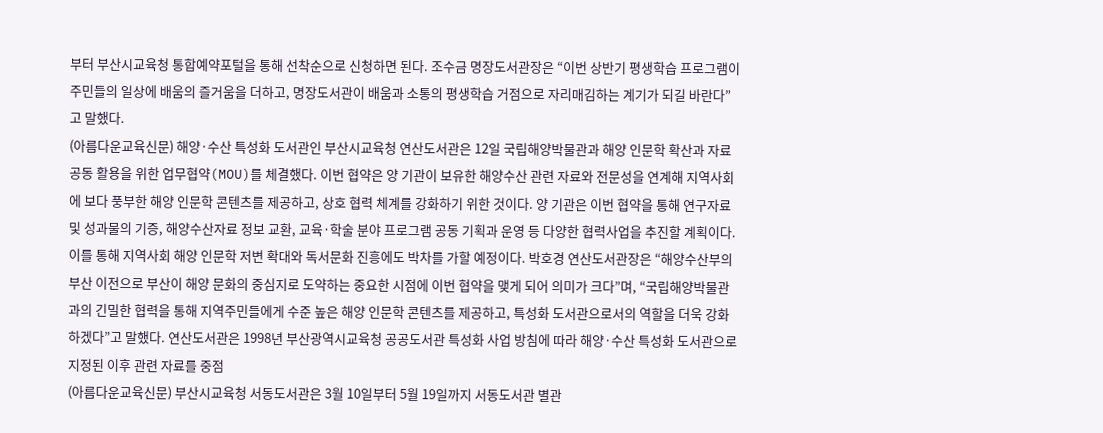부터 부산시교육청 통합예약포털을 통해 선착순으로 신청하면 된다. 조수금 명장도서관장은 “이번 상반기 평생학습 프로그램이 주민들의 일상에 배움의 즐거움을 더하고, 명장도서관이 배움과 소통의 평생학습 거점으로 자리매김하는 계기가 되길 바란다”고 말했다.
(아름다운교육신문) 해양·수산 특성화 도서관인 부산시교육청 연산도서관은 12일 국립해양박물관과 해양 인문학 확산과 자료 공동 활용을 위한 업무협약(MOU)를 체결했다. 이번 협약은 양 기관이 보유한 해양수산 관련 자료와 전문성을 연계해 지역사회에 보다 풍부한 해양 인문학 콘텐츠를 제공하고, 상호 협력 체계를 강화하기 위한 것이다. 양 기관은 이번 협약을 통해 연구자료 및 성과물의 기증, 해양수산자료 정보 교환, 교육·학술 분야 프로그램 공동 기획과 운영 등 다양한 협력사업을 추진할 계획이다. 이를 통해 지역사회 해양 인문학 저변 확대와 독서문화 진흥에도 박차를 가할 예정이다. 박호경 연산도서관장은 “해양수산부의 부산 이전으로 부산이 해양 문화의 중심지로 도약하는 중요한 시점에 이번 협약을 맺게 되어 의미가 크다”며, “국립해양박물관과의 긴밀한 협력을 통해 지역주민들에게 수준 높은 해양 인문학 콘텐츠를 제공하고, 특성화 도서관으로서의 역할을 더욱 강화하겠다”고 말했다. 연산도서관은 1998년 부산광역시교육청 공공도서관 특성화 사업 방침에 따라 해양·수산 특성화 도서관으로 지정된 이후 관련 자료를 중점
(아름다운교육신문) 부산시교육청 서동도서관은 3월 10일부터 5월 19일까지 서동도서관 별관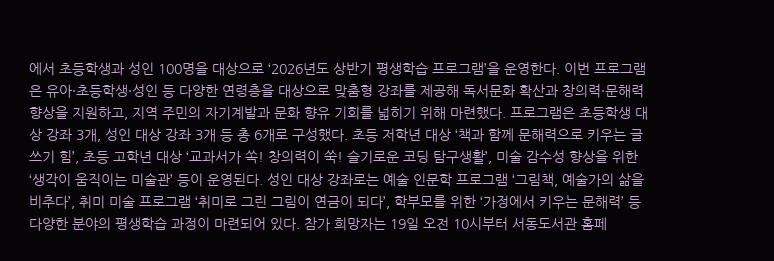에서 초등학생과 성인 100명을 대상으로 ‘2026년도 상반기 평생학습 프로그램’을 운영한다. 이번 프로그램은 유아·초등학생·성인 등 다양한 연령층을 대상으로 맞춤형 강좌를 제공해 독서문화 확산과 창의력·문해력 향상을 지원하고, 지역 주민의 자기계발과 문화 향유 기회를 넓히기 위해 마련했다. 프로그램은 초등학생 대상 강좌 3개, 성인 대상 강좌 3개 등 총 6개로 구성했다. 초등 저학년 대상 ‘책과 함께 문해력으로 키우는 글쓰기 힘’, 초등 고학년 대상 ‘교과서가 쏙! 창의력이 쑥! 슬기로운 코딩 탐구생활’, 미술 감수성 향상을 위한 ‘생각이 움직이는 미술관’ 등이 운영된다. 성인 대상 강좌로는 예술 인문학 프로그램 ‘그림책, 예술가의 삶을 비추다’, 취미 미술 프로그램 ‘취미로 그린 그림이 연금이 되다’, 학부모를 위한 ‘가정에서 키우는 문해력’ 등 다양한 분야의 평생학습 과정이 마련되어 있다. 참가 희망자는 19일 오전 10시부터 서동도서관 홈페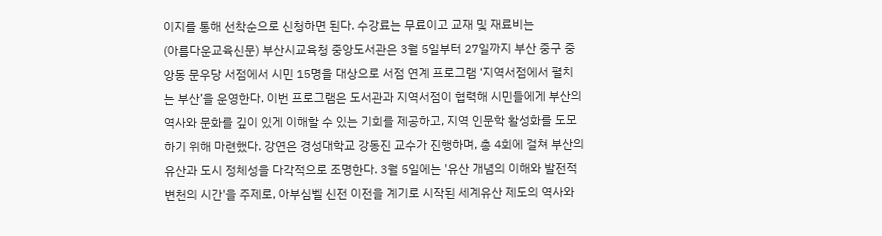이지를 통해 선착순으로 신청하면 된다. 수강료는 무료이고 교재 및 재료비는
(아름다운교육신문) 부산시교육청 중앙도서관은 3월 5일부터 27일까지 부산 중구 중앙동 문우당 서점에서 시민 15명을 대상으로 서점 연계 프로그램 ‘지역서점에서 펼치는 부산’을 운영한다. 이번 프로그램은 도서관과 지역서점이 협력해 시민들에게 부산의 역사와 문화를 깊이 있게 이해할 수 있는 기회를 제공하고, 지역 인문학 활성화를 도모하기 위해 마련했다. 강연은 경성대학교 강동진 교수가 진행하며, 총 4회에 걸쳐 부산의 유산과 도시 정체성을 다각적으로 조명한다. 3월 5일에는 '유산 개념의 이해와 발전적 변천의 시간'을 주제로, 아부심벨 신전 이전을 계기로 시작된 세계유산 제도의 역사와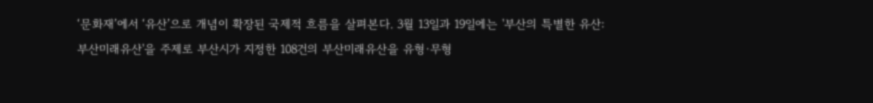‘문화재’에서 ‘유산’으로 개념이 확장된 국제적 흐름을 살펴본다. 3월 13일과 19일에는 '부산의 특별한 유산: 부산미래유산'을 주제로 부산시가 지정한 108건의 부산미래유산을 유형·무형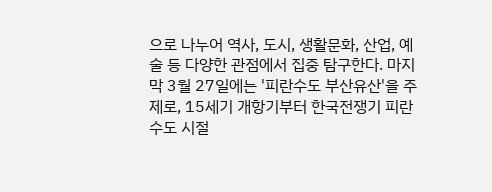으로 나누어 역사, 도시, 생활문화, 산업, 예술 등 다양한 관점에서 집중 탐구한다. 마지막 3월 27일에는 '피란수도 부산유산'을 주제로, 15세기 개항기부터 한국전쟁기 피란수도 시절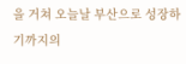을 거쳐 오늘날 부산으로 성장하기까지의